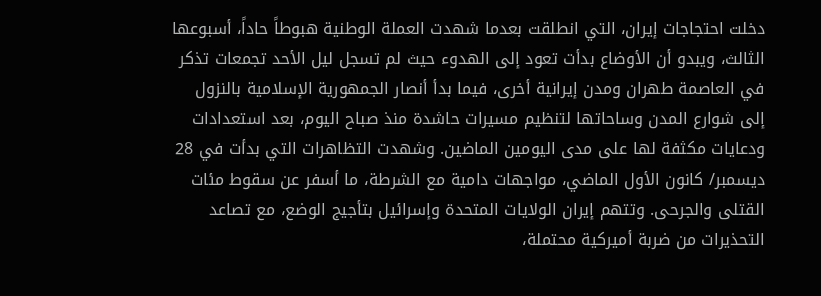دخلت احتجاجات إيران، التي انطلقت بعدما شهدت العملة الوطنية هبوطاً حاداً، أسبوعها الثالث، ويبدو أن الأوضاع بدأت تعود إلى الهدوء حيث لم تسجل ليل الأحد تجمعات تذكر في العاصمة طهران ومدن إيرانية أخرى، فيما بدأ أنصار الجمهورية الإسلامية بالنزول إلى شوارع المدن وساحاتها لتنظيم مسيرات حاشدة منذ صباح اليوم، بعد استعدادات ودعايات مكثفة لها على مدى اليومين الماضين. وشهدت التظاهرات التي بدأت في 28 ديسمبر/ كانون الأول الماضي، مواجهات دامية مع الشرطة، ما أسفر عن سقوط مئات القتلى والجرحى. وتتهم إيران الولايات المتحدة وإسرائيل بتأجيج الوضع، مع تصاعد التحذيرات من ضربة أميركية محتملة،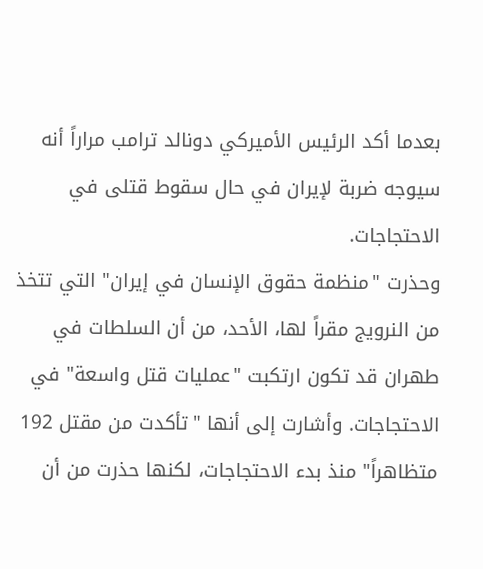بعدما أكد الرئيس الأميركي دونالد ترامب مراراً أنه سيوجه ضربة لإيران في حال سقوط قتلى في الاحتجاجات.
وحذرت "منظمة حقوق الإنسان في إيران" التي تتخذ من النرويج مقراً لها، الأحد، من أن السلطات في طهران قد تكون ارتكبت "عمليات قتل واسعة" في الاحتجاجات. وأشارت إلى أنها "تأكدت من مقتل 192 متظاهراً" منذ بدء الاحتجاجات، لكنها حذرت من أن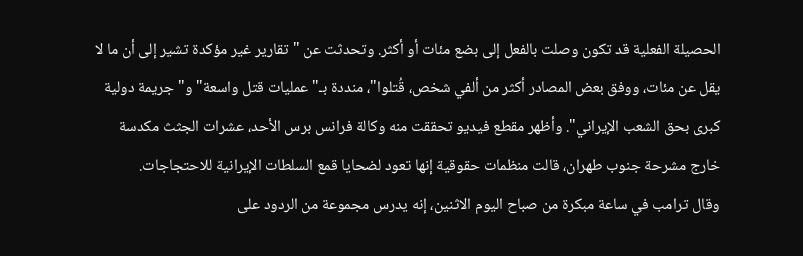الحصيلة الفعلية قد تكون وصلت بالفعل إلى بضع مئات أو أكثر. وتحدثت عن "تقارير غير مؤكدة تشير إلى أن ما لا يقل عن مئات، ووفق بعض المصادر أكثر من ألفي شخص، قُتلوا"، منددة بـ"عمليات قتل واسعة" و"جريمة دولية كبرى بحق الشعب الإيراني". وأظهر مقطع فيديو تحققت منه وكالة فرانس برس الأحد، عشرات الجثث مكدسة خارج مشرحة جنوب طهران، قالت منظمات حقوقية إنها تعود لضحايا قمع السلطات الإيرانية للاحتجاجات.
وقال ترامب في ساعة مبكرة من صباح اليوم الاثنين، إنه يدرس مجموعة من الردود على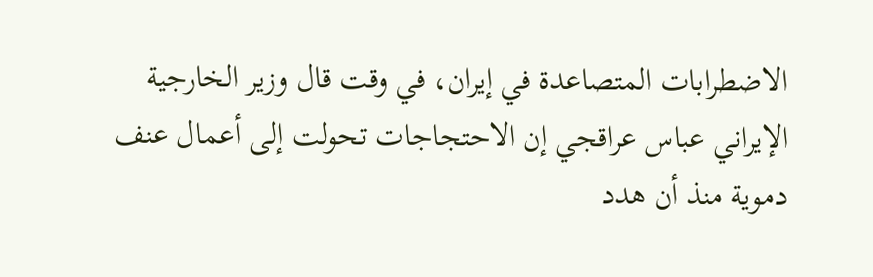الاضطرابات المتصاعدة في إيران، في وقت قال وزير الخارجية الإيراني عباس عراقجي إن الاحتجاجات تحولت إلى أعمال عنف دموية منذ أن هدد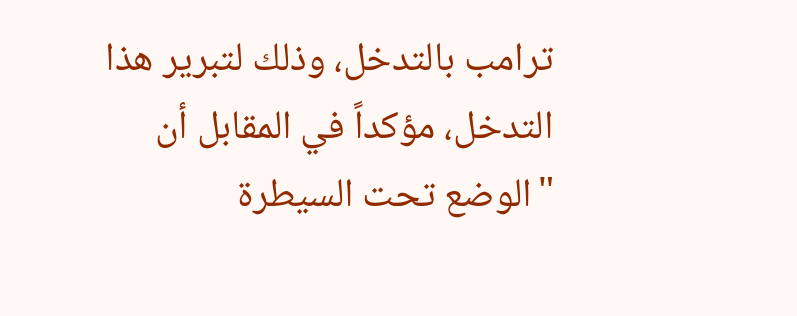ترامب بالتدخل، وذلك لتبرير هذا التدخل، مؤكداً في المقابل أن "الوضع تحت السيطرة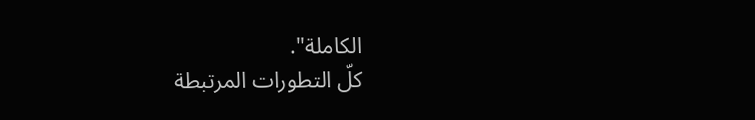الكاملة".
كلّ التطورات المرتبطة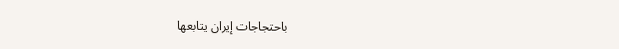باحتجاجات إيران يتابعها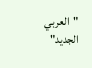"العربي الجديد"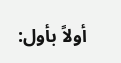أولاً بأول: